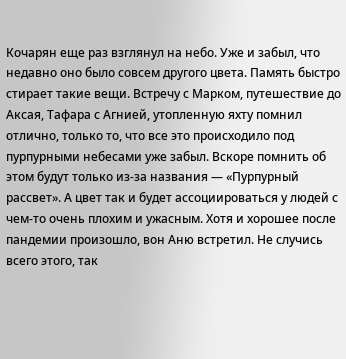Кочарян еще раз взглянул на небо. Уже и забыл, что недавно оно было совсем другого цвета. Память быстро стирает такие вещи. Встречу с Марком, путешествие до Аксая, Тафара с Агнией, утопленную яхту помнил отлично, только то, что все это происходило под пурпурными небесами уже забыл. Вскоре помнить об этом будут только из-за названия — «Пурпурный рассвет». А цвет так и будет ассоциироваться у людей с чем-то очень плохим и ужасным. Хотя и хорошее после пандемии произошло, вон Аню встретил. Не случись всего этого, так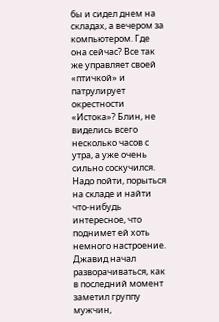бы и сидел днем на складах, а вечером за компьютером. Где она сейчас? Все так же управляет своей «птичкой» и патрулирует окрестности «Истока»? Блин, не виделись всего несколько часов с утра, а уже очень сильно соскучился. Надо пойти, порыться на складе и найти что-нибудь интересное, что поднимет ей хоть немного настроение.
Джавид начал разворачиваться, как в последний момент заметил группу мужчин,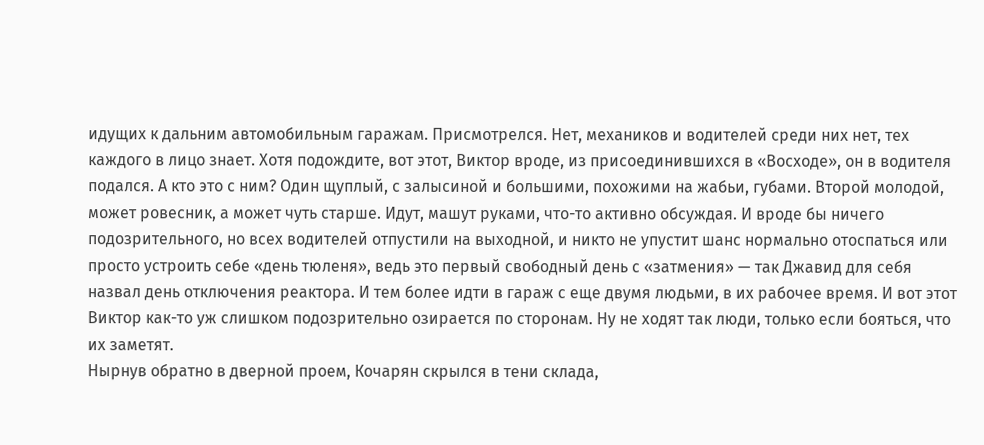идущих к дальним автомобильным гаражам. Присмотрелся. Нет, механиков и водителей среди них нет, тех каждого в лицо знает. Хотя подождите, вот этот, Виктор вроде, из присоединившихся в «Восходе», он в водителя подался. А кто это с ним? Один щуплый, с залысиной и большими, похожими на жабьи, губами. Второй молодой, может ровесник, а может чуть старше. Идут, машут руками, что-то активно обсуждая. И вроде бы ничего подозрительного, но всех водителей отпустили на выходной, и никто не упустит шанс нормально отоспаться или просто устроить себе «день тюленя», ведь это первый свободный день с «затмения» — так Джавид для себя назвал день отключения реактора. И тем более идти в гараж с еще двумя людьми, в их рабочее время. И вот этот Виктор как-то уж слишком подозрительно озирается по сторонам. Ну не ходят так люди, только если бояться, что их заметят.
Нырнув обратно в дверной проем, Кочарян скрылся в тени склада,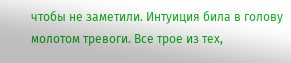чтобы не заметили. Интуиция била в голову молотом тревоги. Все трое из тех,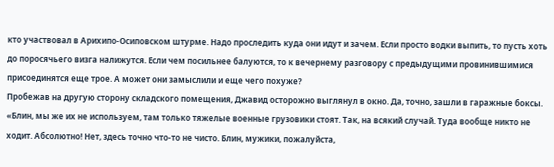кто участвовал в Арихипо-Осиповском штурме. Надо проследить куда они идут и зачем. Если просто водки выпить, то пусть хоть до поросячьего визга налижутся. Если чем посильнее балуются, то к вечернему разговору с предыдущими провинившимися присоединятся еще трое. А может они замыслили и еще чего похуже?
Пробежав на другую сторону складского помещения, Джавид осторожно выглянул в окно. Да, точно, зашли в гаражные боксы.
«Блин, мы же их не используем, там только тяжелые военные грузовики стоят. Так, на всякий случай. Туда вообще никто не ходит. Абсолютно! Нет, здесь точно что-то не чисто. Блин, мужики, пожалуйста,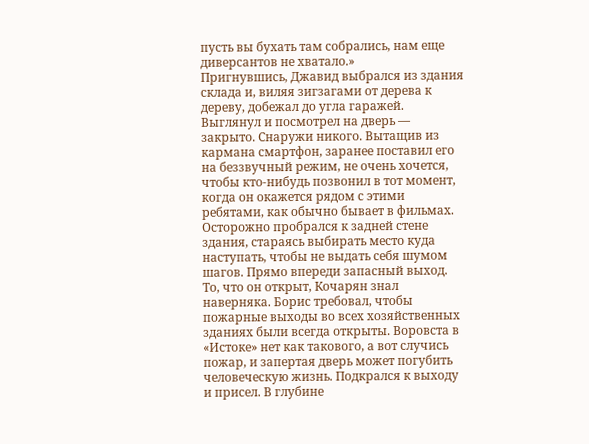пусть вы бухать там собрались, нам еще диверсантов не хватало.»
Пригнувшись, Джавид выбрался из здания склада и, виляя зигзагами от дерева к дереву, добежал до угла гаражей. Выглянул и посмотрел на дверь — закрыто. Снаружи никого. Вытащив из кармана смартфон, заранее поставил его на беззвучный режим, не очень хочется, чтобы кто-нибудь позвонил в тот момент, когда он окажется рядом с этими ребятами, как обычно бывает в фильмах. Осторожно пробрался к задней стене здания, стараясь выбирать место куда наступать, чтобы не выдать себя шумом шагов. Прямо впереди запасный выход. То, что он открыт, Кочарян знал наверняка. Борис требовал, чтобы пожарные выходы во всех хозяйственных зданиях были всегда открыты. Воровста в «Истоке» нет как такового, а вот случись пожар, и запертая дверь может погубить человеческую жизнь. Подкрался к выходу и присел. В глубине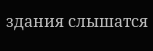здания слышатся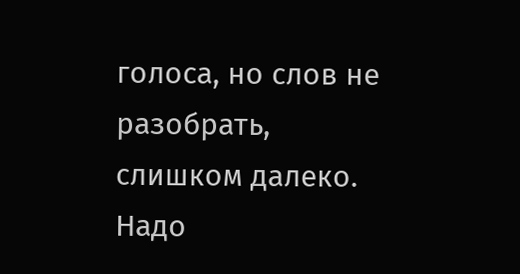голоса, но слов не разобрать, слишком далеко. Надо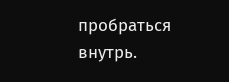пробраться внутрь.